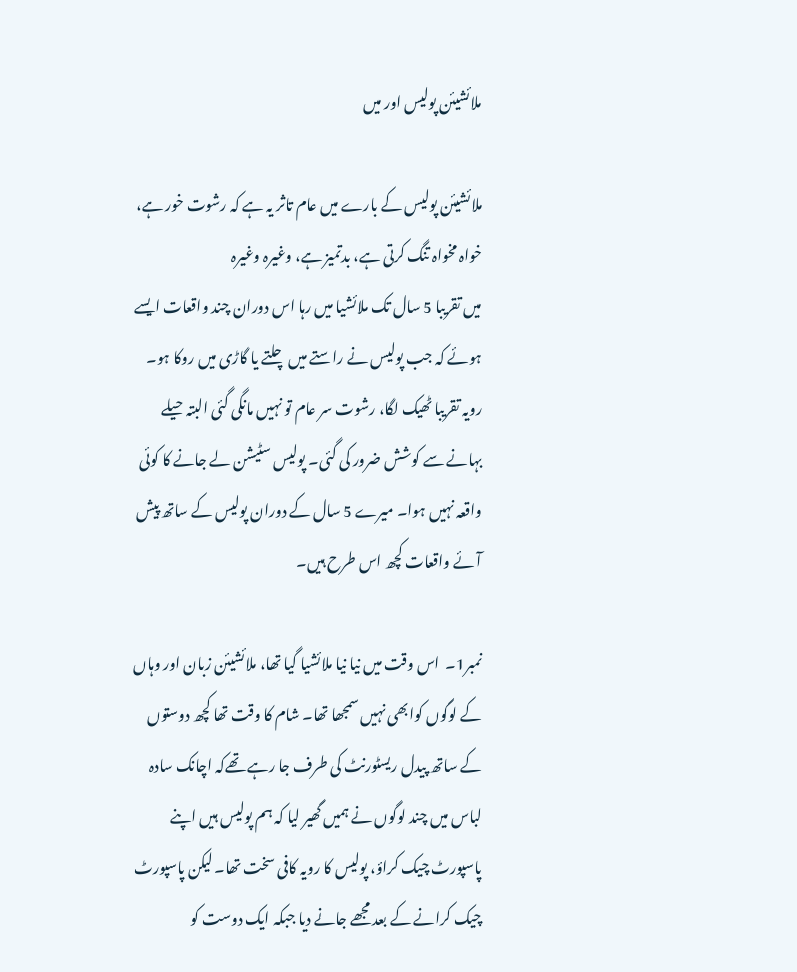ملائشیئن پولیس اور میں

ملائشیئن پولیس کے بارے میں عام تاثر یہ ہے کہ رشوت خور ہے، خواہ مخواہ تنگ کرتی ہے، بدتمیز ہے، وغیرہ وغیرہ
میں تقریبا 5 سال تک ملائشیا میں رہا اس دوران چند واقعات ایسے ہوئے کہ جب پولیس نے راستے میں چلتے یا گاڑی میں روکا ہو۔ رویہ تقریبا ٹھیک لگا، رشوت سر عام تو نہیں مانگی گئی البتہ حیلے بہانے سے کوشش ضرور کی گئی۔ پولیس سٹیشن لے جانے کا کوئی واقعہ نہیں ہوا۔ میرے 5 سال کے دوران پولیس کے ساتھ پیش آئے واقعات کچھ اس طرح ہیں۔

نمبر1۔  اس وقت میں نیا نیا ملائشیا گیا تھا، ملائشیئن زبان اور وہاں کے لوگوں کوابھی نہیں سمجھا تھا۔ شام کا وقت تھا کچھ دوستوں کے ساتھ پیدل ریسٹورنٹ کی طرف جا رہے تھےکہ اچانک سادہ لباس میں چند لوگوں نے ہمیں گھیر لیا کہ ہم پولیس ہیں اپنے پاسپورٹ چیک کراؤ، پولیس کا رویہ کافی سخت تھا۔ لیکن پاسپورٹ چیک کرانے کے بعد مجھے جانے دیا جبکہ ایک دوست کو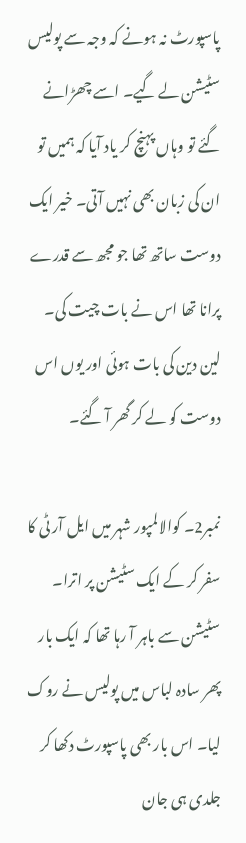پاسپورٹ نہ ہونے کہ وجہ سے پولیس سٹیشن لے گیے۔ اسے چھڑانے گئے تو وہاں پہنچ کر یاد آیا کہ ہمیں تو ان کی زبان بھی نہیں آتی۔ خیر ایک دوست ساتھ تھا جو مجھ سے قدرے پرانا تھا اس نے بات چیت کی۔ لین دین کی بات ہوئی اور یوں اس دوست کو لے کر گھر آ گئے۔

نمبر2۔ کوالالمپور شہر میں ایل آر ٹی کا سفر کر کے ایک سٹیشن پر اترا۔ سٹیشن سے باہر آ رہا تھا کہ ایک بار پھر سادہ لباس میں پولیس نے روک لیا۔ اس بار بھی پاسپورٹ دکھا کر جلدی ہی جان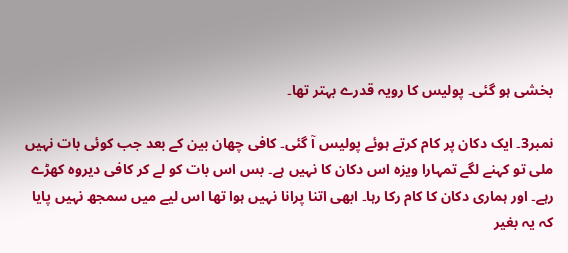بخشی ہو گئی۔ پولیس کا رویہ قدرے بہتر تھا۔

نمبر3۔ ایک دکان پر کام کرتے ہوئے پولیس آ گئی۔ کافی چھان بین کے بعد جب کوئی بات نہیں ملی تو کہنے لگے تمہارا ویزہ اس دکان کا نہیں ہے۔ بس اس بات کو لے کر کافی دیروہ کھڑے رہے۔ اور ہماری دکان کا کام رکا رہا۔ ابھی اتنا پرانا نہیں ہوا تھا اس لیے میں سمجھ نہیں پایا کہ یہ بغیر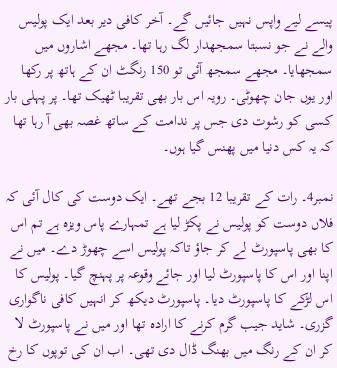پیسے لیے واپس نہیں جائیں گے۔ آخر کافی دیر بعد ایک پولیس والے نے جو نسبتا سمجھدار لگ رہا تھا۔ مجھے اشاروں میں سمجھایا۔ مجھے سمجھ آئی تو 150 رنگٹ ان کے ہاتھ پر رکھا اور یوں جان چھوٹی۔ رویہ اس بار بھی تقریبا ٹھیک تھا۔ پر پہلی بار کسی کو رشوت دی جس پر ندامت کے ساتھ غصہ بھی آ رہا تھا کہ یہ کس دنیا میں پھنس گیا ہوں۔

نمبر4۔ رات کے تقریبا 12 بجے تھے۔ ایک دوست کی کال آئی کہ فلاں دوست کو پولیس نے پکڑ لیا ہے تمہارے پاس ویزہ ہے تم اس کا بھی پاسپورٹ لے کر جاؤ تاکہ پولیس اسے چھوڑ دے۔ میں نے اپنا اور اس کا پاسپورٹ لیا اور جائے وقوعہ پر پہنچ گیا۔ پولیس کا اس لڑکے کا پاسپورٹ دیا۔ پاسپورٹ دیکھ کر انہیں کافی ناگواری گزری۔ شاید جیب گرم کرنے کا ارادہ تھا اور میں نے پاسپورٹ لا کر ان کے رنگ میں بھنگ ڈال دی تھی۔ اب ان کی توپوں کا رخ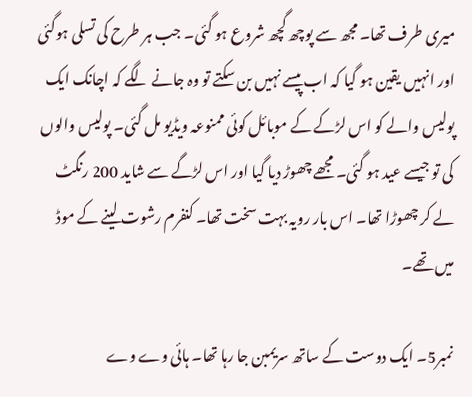میری طرف تھا۔ مجھ سے پوچھ گچھ شروع ہو گئی۔ جب ہر طرح کی تسلی ہوگئی اور انہیں یقین ہو گیا کہ اب پیسے نہیں بن سکتے تو وہ جانے لگے کہ اچانک ایک پولیس والے کو اس لڑکے کے موبائل کوئی ممنوعہ ویڈیو مل گئی۔ پولیس والوں کی تو جیسے عید ہو گئی۔ مجھے چھوڑ دیا گیا اور اس لڑگے سے شاید 200 رنگٹ لے کر چھوڑا تھا۔ اس بار رویہ بہت سخت تھا۔ کنفرم رشوت لینے کے موڈ میں تھے۔

نمبر5۔ ایک دوست کے ساتھ سریمبن جا رہا تھا۔ ہائی وے وے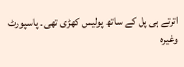اترتے ہی پل کے ساتھ پولیس کھڑی تھی۔ پاسپورٹ وغیرہ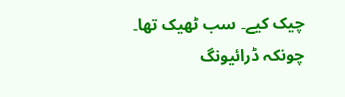چیک کیے۔ سب ٹھیک تھا۔ چونکہ ڈرائیونگ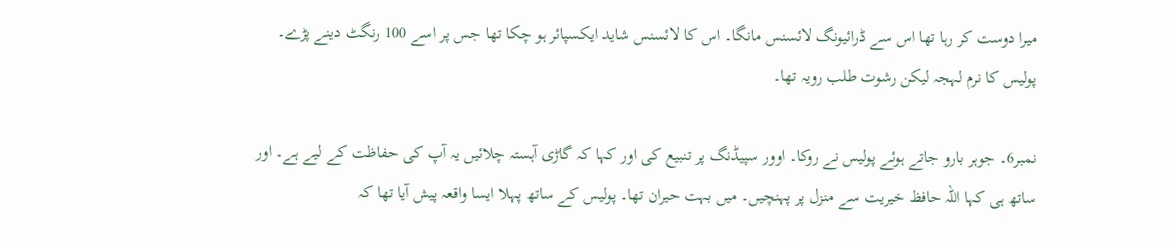میرا دوست کر رہا تھا اس سے ڈرائیونگ لائسنس مانگا۔ اس کا لائسنس شاید ایکسپائر ہو چکا تھا جس پر اسے 100 رنگٹ دینے پڑے۔ پولیس کا نرم لہجہ لیکن رشوت طلب رویہ تھا۔

نمبر6۔ جوہر بارو جاتے ہوئے پولیس نے روکا۔ اوور سپیڈنگ پر تنبیع کی اور کہا کہ گاڑی آہستہ چلائیں یہ آپ کی حفاظت کے لیے ہے۔ اور ساتھ ہی کہا اللہ حافظ خیریت سے منزل پر پہنچیں۔ میں بہت حیران تھا۔ پولیس کے ساتھ پہلا ایسا واقعہ پیش آیا تھا کہ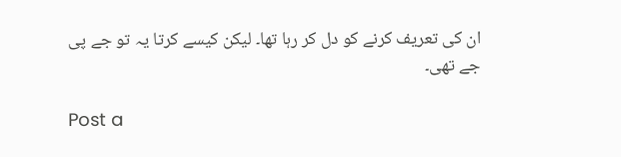ان کی تعریف کرنے کو دل کر رہا تھا۔ لیکن کیسے کرتا یہ تو جے پی جے تھی۔

Post a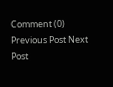Comment (0)
Previous Post Next Post